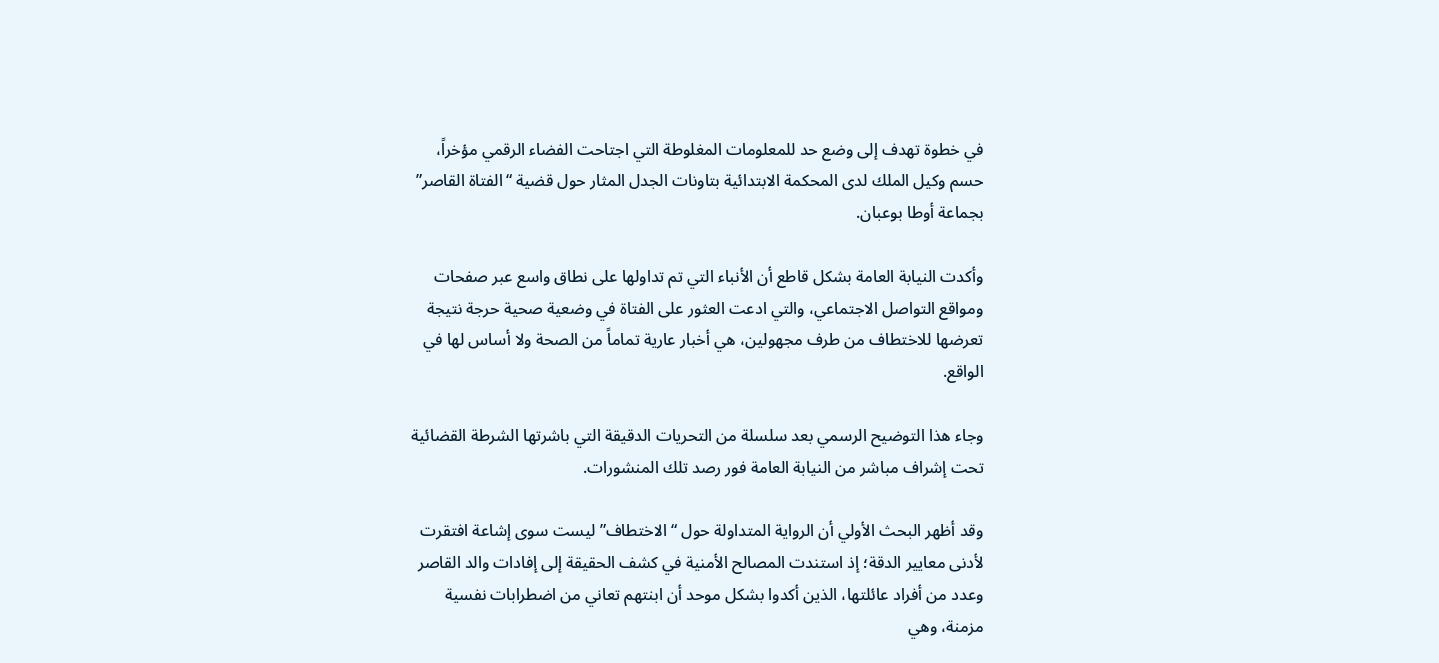في خطوة تهدف إلى وضع حد للمعلومات المغلوطة التي اجتاحت الفضاء الرقمي مؤخراً، حسم وكيل الملك لدى المحكمة الابتدائية بتاونات الجدل المثار حول قضية “الفتاة القاصر” بجماعة أوطا بوعبان.

وأكدت النيابة العامة بشكل قاطع أن الأنباء التي تم تداولها على نطاق واسع عبر صفحات ومواقع التواصل الاجتماعي، والتي ادعت العثور على الفتاة في وضعية صحية حرجة نتيجة تعرضها للاختطاف من طرف مجهولين، هي أخبار عارية تماماً من الصحة ولا أساس لها في الواقع.

وجاء هذا التوضيح الرسمي بعد سلسلة من التحريات الدقيقة التي باشرتها الشرطة القضائية تحت إشراف مباشر من النيابة العامة فور رصد تلك المنشورات.

وقد أظهر البحث الأولي أن الرواية المتداولة حول “الاختطاف” ليست سوى إشاعة افتقرت لأدنى معايير الدقة؛ إذ استندت المصالح الأمنية في كشف الحقيقة إلى إفادات والد القاصر وعدد من أفراد عائلتها، الذين أكدوا بشكل موحد أن ابنتهم تعاني من اضطرابات نفسية مزمنة، وهي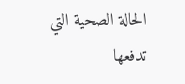الحالة الصحية التي تدفعها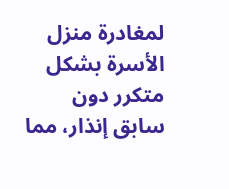لمغادرة منزل الأسرة بشكل متكرر دون سابق إنذار، مما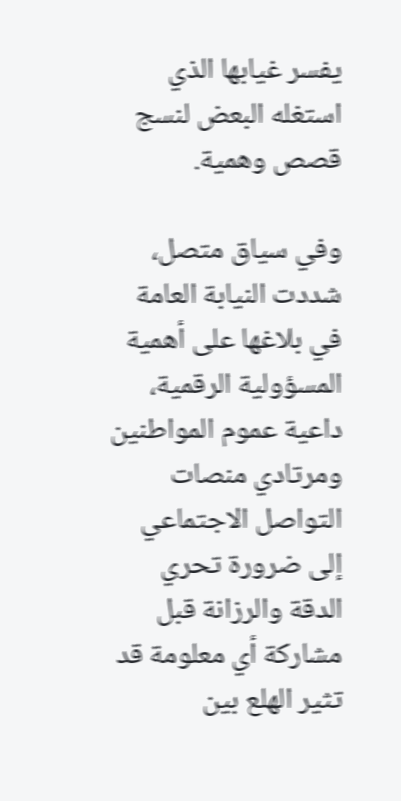يفسر غيابها الذي استغله البعض لنسج قصص وهمية.

وفي سياق متصل، شددت النيابة العامة في بلاغها على أهمية المسؤولية الرقمية، داعية عموم المواطنين ومرتادي منصات التواصل الاجتماعي إلى ضرورة تحري الدقة والرزانة قبل مشاركة أي معلومة قد تثير الهلع بين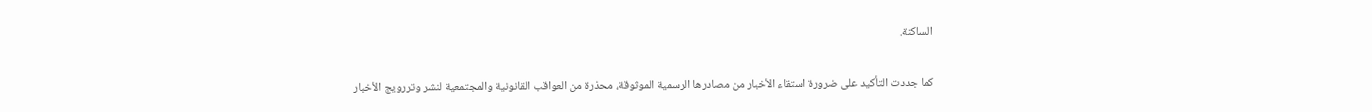الساكنة.

كما جددت التأكيد على ضرورة استقاء الأخبار من مصادرها الرسمية الموثوقة، محذرة من العواقب القانونية والمجتمعية لنشر وتررويج الأخبار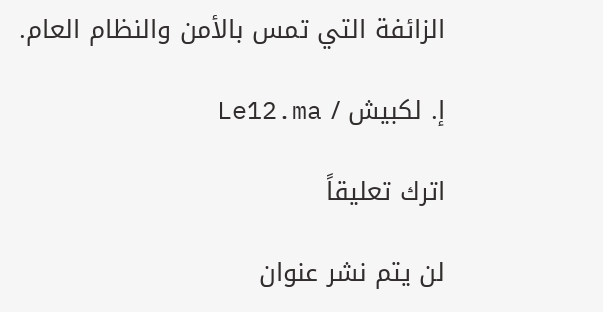الزائفة التي تمس بالأمن والنظام العام.

إ. لكبيش / Le12.ma

اترك تعليقاً

لن يتم نشر عنوان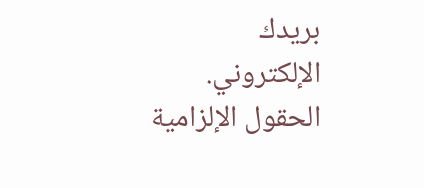بريدك الإلكتروني. الحقول الإلزامية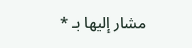مشار إليها بـ *